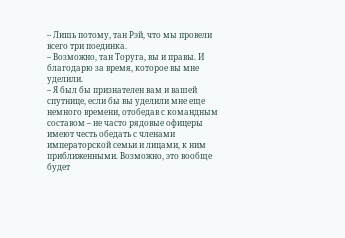– Лишь потому, тан Рэй, что мы провели всего три поединка.
– Возможно, тан Торуга, вы и правы. И благодарю за время, которое вы мне уделили.
– Я был бы признателен вам и вашей спутнице, если бы вы уделили мне еще немного времени, отобедав с командным составом – не часто рядовые офицеры имеют честь обедать с членами императорской семьи и лицами, к ним приближенными. Возможно, это вообще будет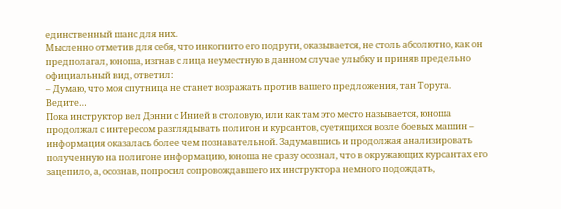единственный шанс для них.
Мысленно отметив для себя, что инкогнито его подруги, оказывается, не столь абсолютно, как он предполагал, юноша, изгнав с лица неуместную в данном случае улыбку и приняв предельно официальный вид, ответил:
– Думаю, что моя спутница не станет возражать против вашего предложения, тан Торуга. Ведите…
Пока инструктор вел Дэнни с Инией в столовую, или как там это место называется, юноша продолжал с интересом разглядывать полигон и курсантов, суетящихся возле боевых машин – информация оказалась более чем познавательной. Задумавшись и продолжая анализировать полученную на полигоне информацию, юноша не сразу осознал, что в окружающих курсантах его зацепило, а, осознав, попросил сопровождавшего их инструктора немного подождать,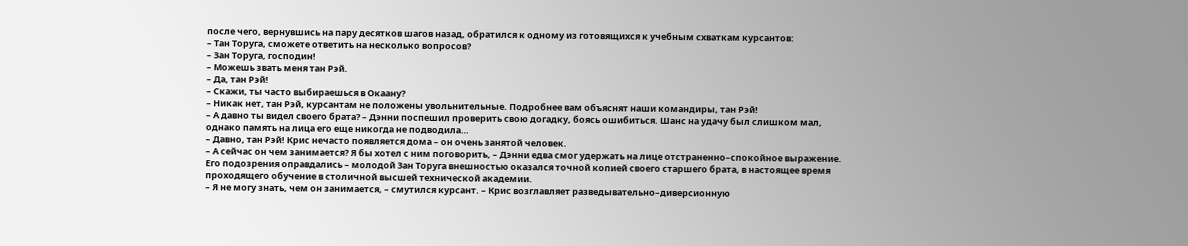после чего, вернувшись на пару десятков шагов назад, обратился к одному из готовящихся к учебным схваткам курсантов:
– Тан Торуга, сможете ответить на несколько вопросов?
– Зан Торуга, господин!
– Можешь звать меня тан Рэй.
– Да, тан Рэй!
– Скажи, ты часто выбираешься в Окаану?
– Никак нет, тан Рэй, курсантам не положены увольнительные. Подробнее вам объяснят наши командиры, тан Рэй!
– А давно ты видел своего брата? – Дэнни поспешил проверить свою догадку, боясь ошибиться. Шанс на удачу был слишком мал, однако память на лица его еще никогда не подводила…
– Давно, тан Рэй! Крис нечасто появляется дома – он очень занятой человек.
– А сейчас он чем занимается? Я бы хотел с ним поговорить, – Дэнни едва смог удержать на лице отстраненно–спокойное выражение. Его подозрения оправдались – молодой Зан Торуга внешностью оказался точной копией своего старшего брата, в настоящее время проходящего обучение в столичной высшей технической академии.
– Я не могу знать, чем он занимается, – смутился курсант. – Крис возглавляет разведывательно–диверсионную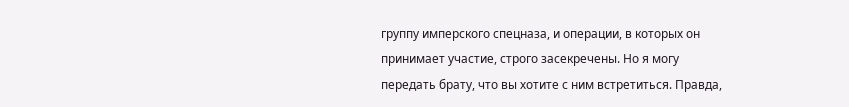группу имперского спецназа, и операции, в которых он принимает участие, строго засекречены. Но я могу передать брату, что вы хотите с ним встретиться. Правда,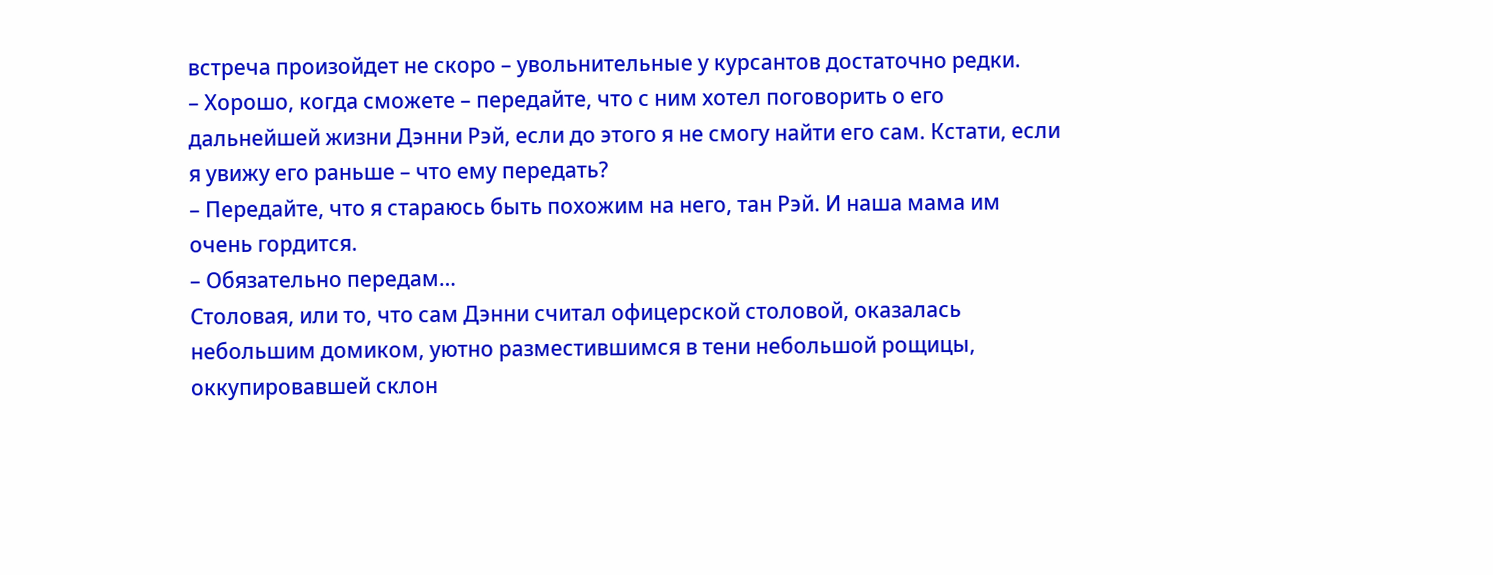встреча произойдет не скоро – увольнительные у курсантов достаточно редки.
– Хорошо, когда сможете – передайте, что с ним хотел поговорить о его дальнейшей жизни Дэнни Рэй, если до этого я не смогу найти его сам. Кстати, если я увижу его раньше – что ему передать?
– Передайте, что я стараюсь быть похожим на него, тан Рэй. И наша мама им очень гордится.
– Обязательно передам…
Столовая, или то, что сам Дэнни считал офицерской столовой, оказалась небольшим домиком, уютно разместившимся в тени небольшой рощицы, оккупировавшей склон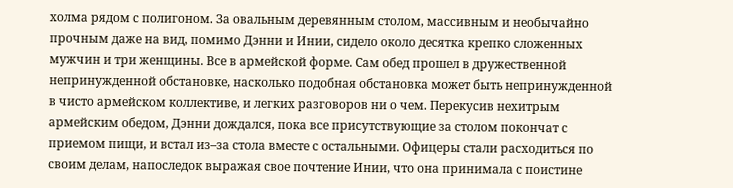холма рядом с полигоном. За овальным деревянным столом, массивным и необычайно прочным даже на вид, помимо Дэнни и Инии, сидело около десятка крепко сложенных мужчин и три женщины. Все в армейской форме. Сам обед прошел в дружественной непринужденной обстановке, насколько подобная обстановка может быть непринужденной в чисто армейском коллективе, и легких разговоров ни о чем. Перекусив нехитрым армейским обедом, Дэнни дождался, пока все присутствующие за столом покончат с приемом пищи, и встал из–за стола вместе с остальными. Офицеры стали расходиться по своим делам, напоследок выражая свое почтение Инии, что она принимала с поистине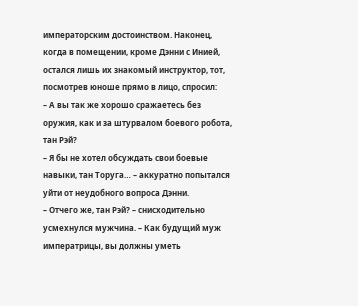императорским достоинством. Наконец, когда в помещении, кроме Дэнни с Инией, остался лишь их знакомый инструктор, тот, посмотрев юноше прямо в лицо, спросил:
– А вы так же хорошо сражаетесь без оружия, как и за штурвалом боевого робота, тан Рэй?
– Я бы не хотел обсуждать свои боевые навыки, тан Торуга… – аккуратно попытался уйти от неудобного вопроса Дэнни.
– Отчего же, тан Рэй? – снисходительно усмехнулся мужчина. – Как будущий муж императрицы, вы должны уметь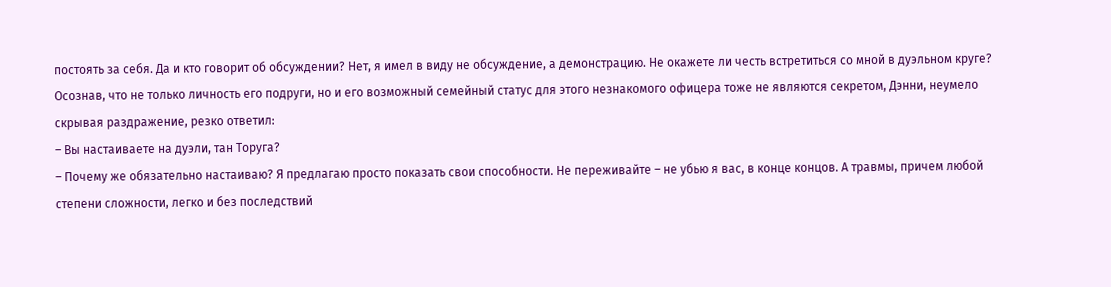постоять за себя. Да и кто говорит об обсуждении? Нет, я имел в виду не обсуждение, а демонстрацию. Не окажете ли честь встретиться со мной в дуэльном круге?
Осознав, что не только личность его подруги, но и его возможный семейный статус для этого незнакомого офицера тоже не являются секретом, Дэнни, неумело скрывая раздражение, резко ответил:
– Вы настаиваете на дуэли, тан Торуга?
– Почему же обязательно настаиваю? Я предлагаю просто показать свои способности. Не переживайте – не убью я вас, в конце концов. А травмы, причем любой степени сложности, легко и без последствий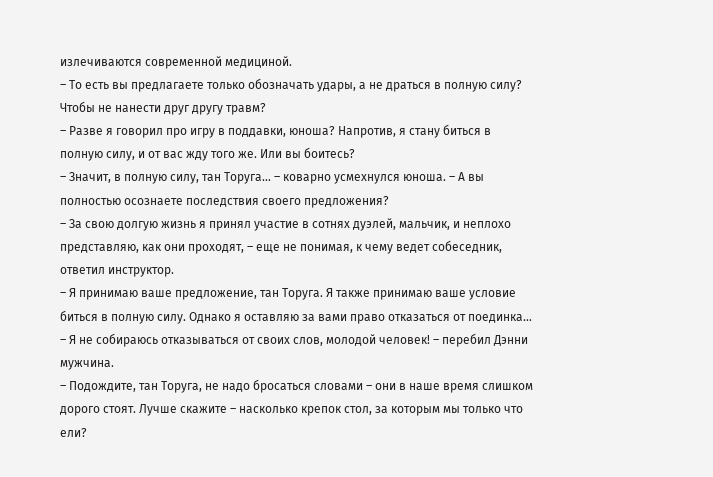излечиваются современной медициной.
– То есть вы предлагаете только обозначать удары, а не драться в полную силу? Чтобы не нанести друг другу травм?
– Разве я говорил про игру в поддавки, юноша? Напротив, я стану биться в полную силу, и от вас жду того же. Или вы боитесь?
– Значит, в полную силу, тан Торуга… – коварно усмехнулся юноша. – А вы полностью осознаете последствия своего предложения?
– За свою долгую жизнь я принял участие в сотнях дуэлей, мальчик, и неплохо представляю, как они проходят, – еще не понимая, к чему ведет собеседник, ответил инструктор.
– Я принимаю ваше предложение, тан Торуга. Я также принимаю ваше условие биться в полную силу. Однако я оставляю за вами право отказаться от поединка…
– Я не собираюсь отказываться от своих слов, молодой человек! – перебил Дэнни мужчина.
– Подождите, тан Торуга, не надо бросаться словами – они в наше время слишком дорого стоят. Лучше скажите – насколько крепок стол, за которым мы только что ели?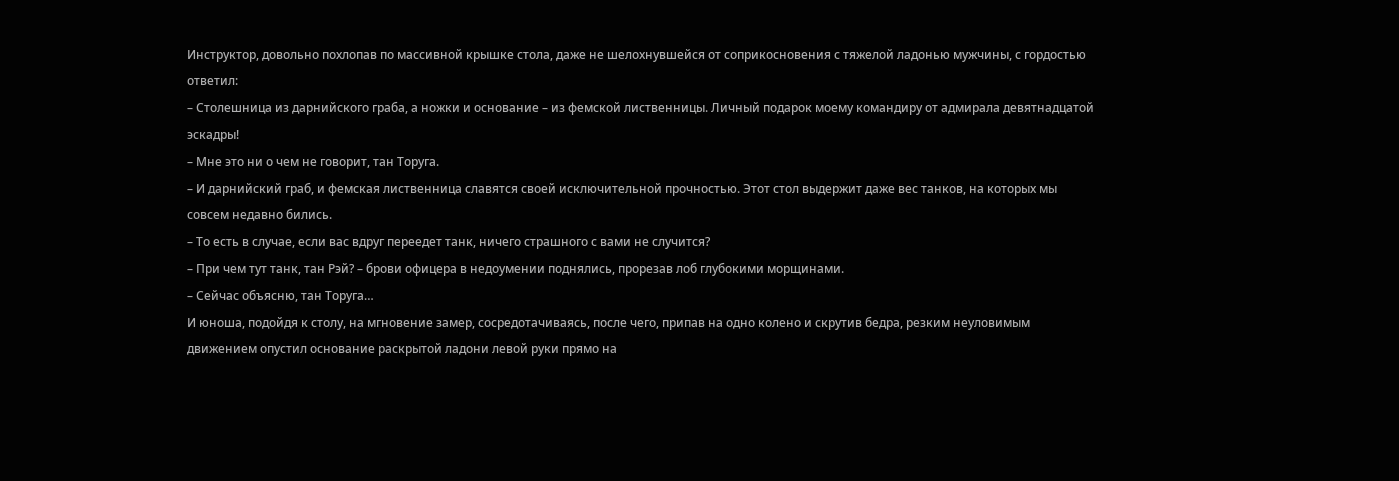Инструктор, довольно похлопав по массивной крышке стола, даже не шелохнувшейся от соприкосновения с тяжелой ладонью мужчины, с гордостью ответил:
– Столешница из дарнийского граба, а ножки и основание – из фемской лиственницы. Личный подарок моему командиру от адмирала девятнадцатой эскадры!
– Мне это ни о чем не говорит, тан Торуга.
– И дарнийский граб, и фемская лиственница славятся своей исключительной прочностью. Этот стол выдержит даже вес танков, на которых мы совсем недавно бились.
– То есть в случае, если вас вдруг переедет танк, ничего страшного с вами не случится?
– При чем тут танк, тан Рэй? – брови офицера в недоумении поднялись, прорезав лоб глубокими морщинами.
– Сейчас объясню, тан Торуга…
И юноша, подойдя к столу, на мгновение замер, сосредотачиваясь, после чего, припав на одно колено и скрутив бедра, резким неуловимым движением опустил основание раскрытой ладони левой руки прямо на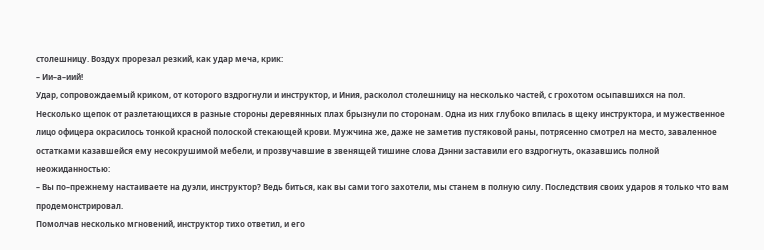столешницу. Воздух прорезал резкий, как удар меча, крик:
– Ии–а–иий!
Удар, сопровождаемый криком, от которого вздрогнули и инструктор, и Иния, расколол столешницу на несколько частей, с грохотом осыпавшихся на пол. Несколько щепок от разлетающихся в разные стороны деревянных плах брызнули по сторонам. Одна из них глубоко впилась в щеку инструктора, и мужественное лицо офицера окрасилось тонкой красной полоской стекающей крови. Мужчина же, даже не заметив пустяковой раны, потрясенно смотрел на место, заваленное остатками казавшейся ему несокрушимой мебели, и прозвучавшие в звенящей тишине слова Дэнни заставили его вздрогнуть, оказавшись полной неожиданностью:
– Вы по–прежнему настаиваете на дуэли, инструктор? Ведь биться, как вы сами того захотели, мы станем в полную силу. Последствия своих ударов я только что вам продемонстрировал.
Помолчав несколько мгновений, инструктор тихо ответил, и его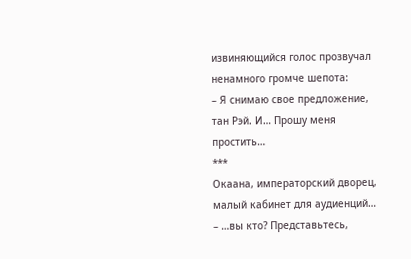извиняющийся голос прозвучал ненамного громче шепота:
– Я снимаю свое предложение, тан Рэй. И… Прошу меня простить…
***
Окаана, императорский дворец, малый кабинет для аудиенций…
– …вы кто? Представьтесь,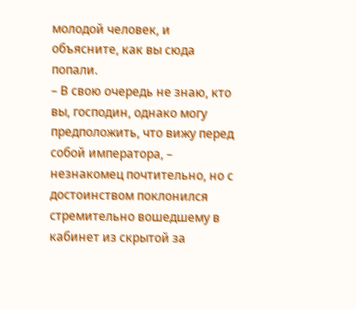молодой человек, и объясните, как вы сюда попали.
– В свою очередь не знаю, кто вы, господин, однако могу предположить, что вижу перед собой императора, – незнакомец почтительно, но с достоинством поклонился стремительно вошедшему в кабинет из скрытой за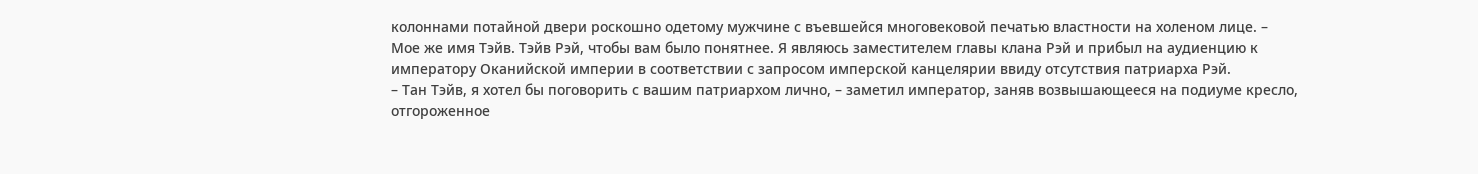колоннами потайной двери роскошно одетому мужчине с въевшейся многовековой печатью властности на холеном лице. – Мое же имя Тэйв. Тэйв Рэй, чтобы вам было понятнее. Я являюсь заместителем главы клана Рэй и прибыл на аудиенцию к императору Оканийской империи в соответствии с запросом имперской канцелярии ввиду отсутствия патриарха Рэй.
– Тан Тэйв, я хотел бы поговорить с вашим патриархом лично, – заметил император, заняв возвышающееся на подиуме кресло, отгороженное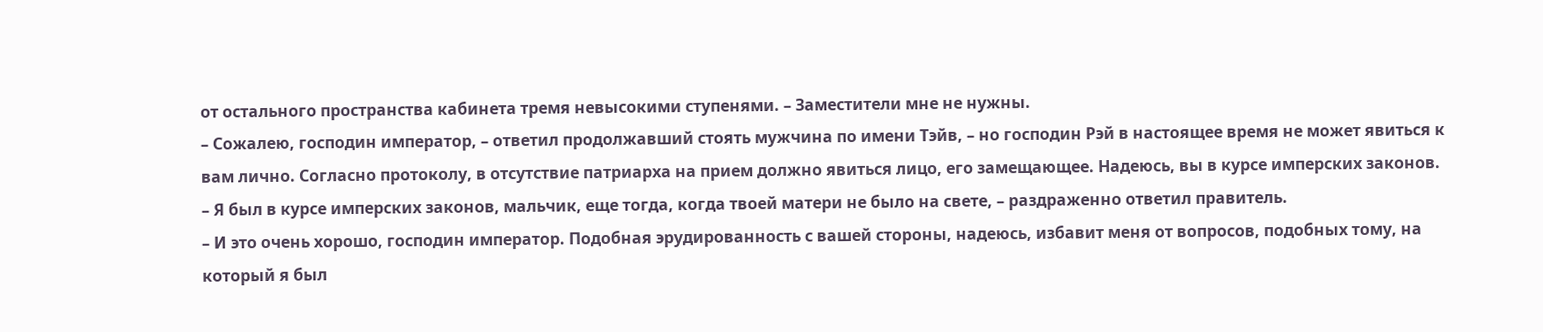от остального пространства кабинета тремя невысокими ступенями. – Заместители мне не нужны.
– Сожалею, господин император, – ответил продолжавший стоять мужчина по имени Тэйв, – но господин Рэй в настоящее время не может явиться к вам лично. Согласно протоколу, в отсутствие патриарха на прием должно явиться лицо, его замещающее. Надеюсь, вы в курсе имперских законов.
– Я был в курсе имперских законов, мальчик, еще тогда, когда твоей матери не было на свете, – раздраженно ответил правитель.
– И это очень хорошо, господин император. Подобная эрудированность с вашей стороны, надеюсь, избавит меня от вопросов, подобных тому, на который я был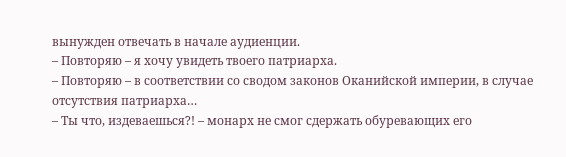вынужден отвечать в начале аудиенции.
– Повторяю – я хочу увидеть твоего патриарха.
– Повторяю – в соответствии со сводом законов Оканийской империи, в случае отсутствия патриарха…
– Ты что, издеваешься?! – монарх не смог сдержать обуревающих его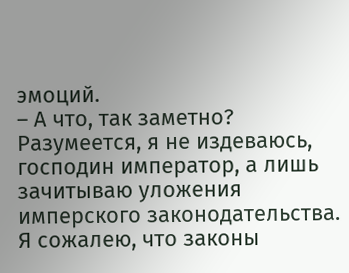эмоций.
– А что, так заметно? Разумеется, я не издеваюсь, господин император, а лишь зачитываю уложения имперского законодательства. Я сожалею, что законы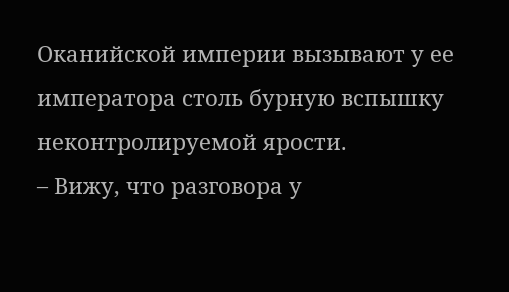Оканийской империи вызывают у ее императора столь бурную вспышку неконтролируемой ярости.
– Вижу, что разговора у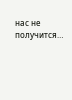нас не получится…